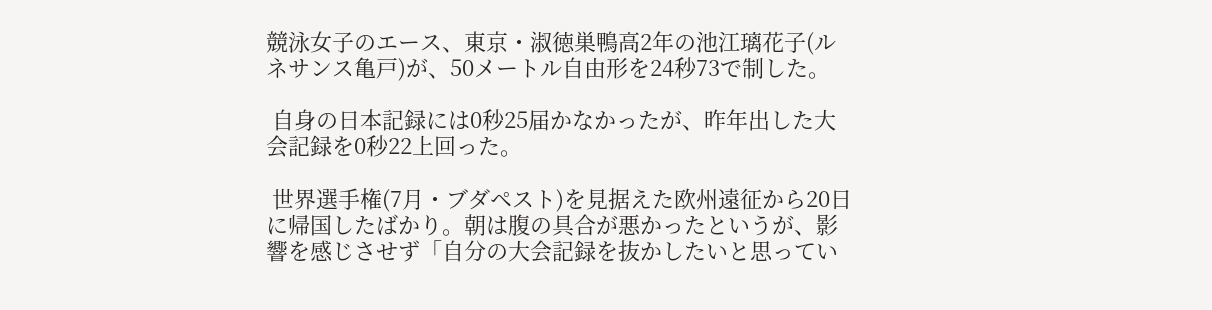競泳女子のエース、東京・淑徳巣鴨高2年の池江璃花子(ルネサンス亀戸)が、50メートル自由形を24秒73で制した。

 自身の日本記録には0秒25届かなかったが、昨年出した大会記録を0秒22上回った。

 世界選手権(7月・ブダペスト)を見据えた欧州遠征から20日に帰国したばかり。朝は腹の具合が悪かったというが、影響を感じさせず「自分の大会記録を抜かしたいと思ってい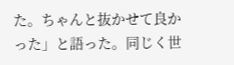た。ちゃんと抜かせて良かった」と語った。同じく世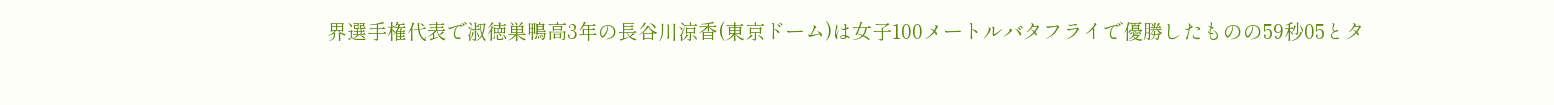界選手権代表で淑徳巣鴨高3年の長谷川涼香(東京ドーム)は女子100メートルバタフライで優勝したものの59秒05とタ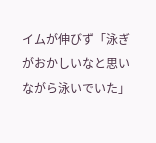イムが伸びず「泳ぎがおかしいなと思いながら泳いでいた」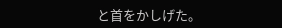と首をかしげた。